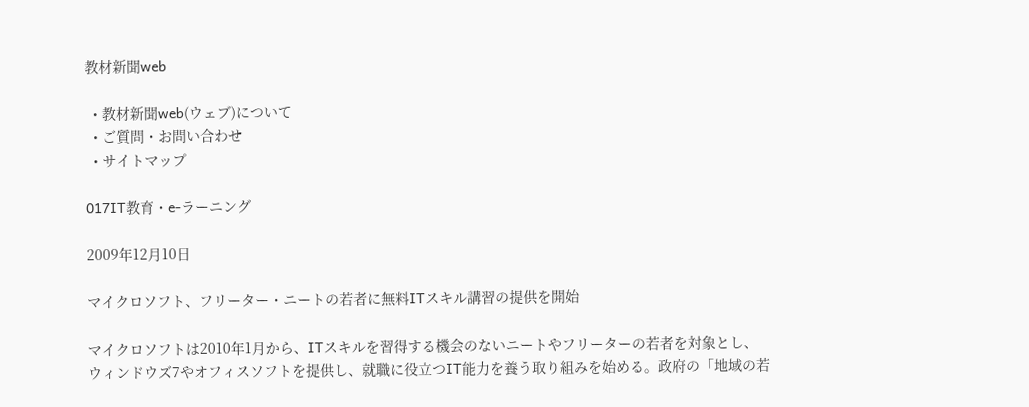教材新聞web

  • 教材新聞web(ウェブ)について
  • ご質問・お問い合わせ
  • サイトマップ

017IT教育・e-ラーニング

2009年12月10日

マイクロソフト、フリーター・ニートの若者に無料ITスキル講習の提供を開始

マイクロソフトは2010年1月から、ITスキルを習得する機会のないニートやフリーターの若者を対象とし、ウィンドウズ7やオフィスソフトを提供し、就職に役立つIT能力を養う取り組みを始める。政府の「地域の若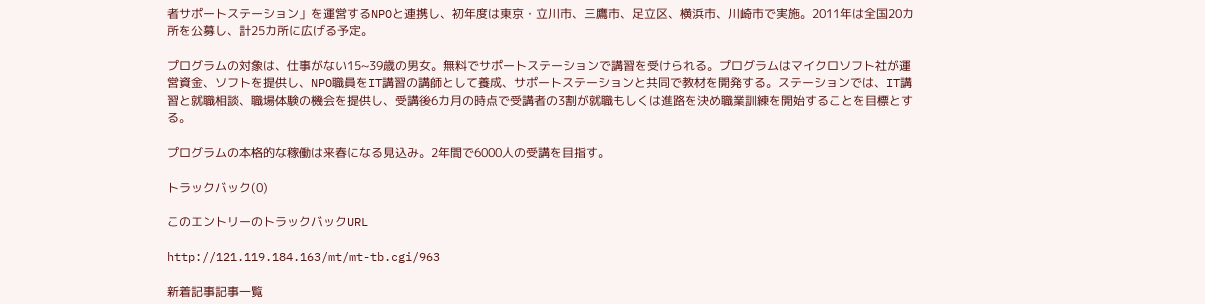者サポートステーション」を運営するNPOと連携し、初年度は東京・立川市、三鷹市、足立区、横浜市、川崎市で実施。2011年は全国20カ所を公募し、計25カ所に広げる予定。

プログラムの対象は、仕事がない15~39歳の男女。無料でサポートステーションで講習を受けられる。プログラムはマイクロソフト社が運営資金、ソフトを提供し、NPO職員をIT講習の講師として養成、サポートステーションと共同で教材を開発する。ステーションでは、IT講習と就職相談、職場体験の機会を提供し、受講後6カ月の時点で受講者の3割が就職もしくは進路を決め職業訓練を開始することを目標とする。

プログラムの本格的な稼働は来春になる見込み。2年間で6000人の受講を目指す。

トラックバック(0)

このエントリーのトラックバックURL

http://121.119.184.163/mt/mt-tb.cgi/963

新着記事記事一覧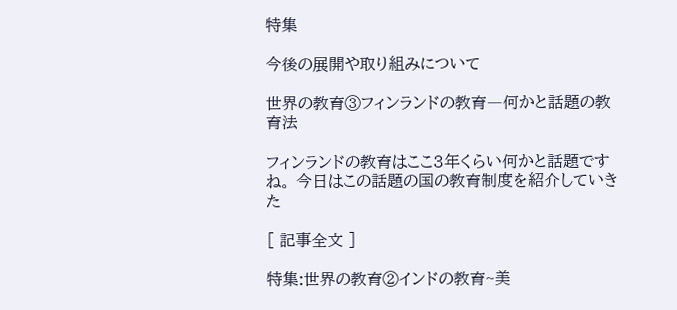特集

今後の展開や取り組みについて

世界の教育③フィンランドの教育―何かと話題の教育法

フィンランドの教育はここ3年くらい何かと話題ですね。 今日はこの話題の国の教育制度を紹介していきた

[ 記事全文 ]

特集:世界の教育②インドの教育~美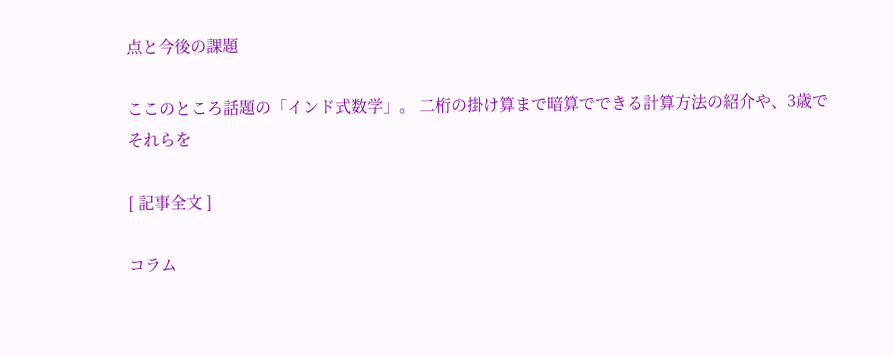点と今後の課題

ここのところ話題の「インド式数学」。 二桁の掛け算まで暗算でできる計算方法の紹介や、3歳でそれらを

[ 記事全文 ]

コラム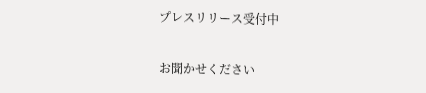プレスリリース受付中

お聞かせください